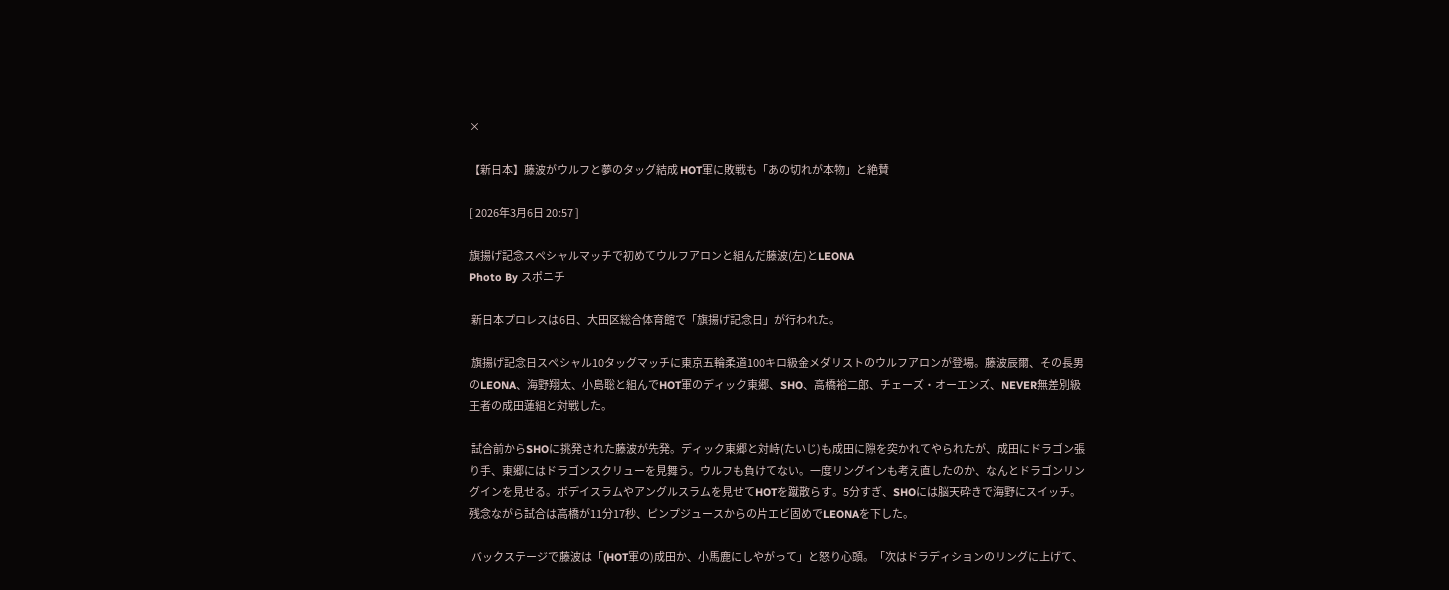×

【新日本】藤波がウルフと夢のタッグ結成 HOT軍に敗戦も「あの切れが本物」と絶賛

[ 2026年3月6日 20:57 ]

旗揚げ記念スペシャルマッチで初めてウルフアロンと組んだ藤波(左)とLEONA
Photo By スポニチ

 新日本プロレスは6日、大田区総合体育館で「旗揚げ記念日」が行われた。

 旗揚げ記念日スペシャル10タッグマッチに東京五輪柔道100キロ級金メダリストのウルフアロンが登場。藤波辰爾、その長男のLEONA、海野翔太、小島聡と組んでHOT軍のディック東郷、SHO、高橋裕二郎、チェーズ・オーエンズ、NEVER無差別級王者の成田蓮組と対戦した。

 試合前からSHOに挑発された藤波が先発。ディック東郷と対峙(たいじ)も成田に隙を突かれてやられたが、成田にドラゴン張り手、東郷にはドラゴンスクリューを見舞う。ウルフも負けてない。一度リングインも考え直したのか、なんとドラゴンリングインを見せる。ボデイスラムやアングルスラムを見せてHOTを蹴散らす。5分すぎ、SHOには脳天砕きで海野にスイッチ。残念ながら試合は高橋が11分17秒、ピンプジュースからの片エビ固めでLEONAを下した。

 バックステージで藤波は「(HOT軍の)成田か、小馬鹿にしやがって」と怒り心頭。「次はドラディションのリングに上げて、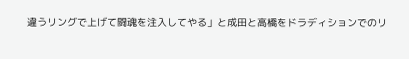違うリングで上げて闘魂を注入してやる」と成田と高橋をドラディションでのリ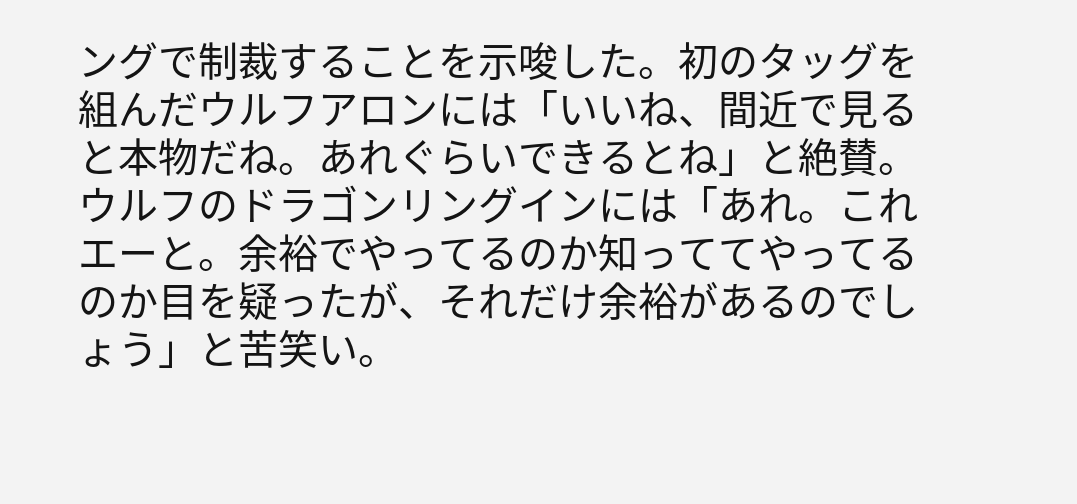ングで制裁することを示唆した。初のタッグを組んだウルフアロンには「いいね、間近で見ると本物だね。あれぐらいできるとね」と絶賛。ウルフのドラゴンリングインには「あれ。これエーと。余裕でやってるのか知っててやってるのか目を疑ったが、それだけ余裕があるのでしょう」と苦笑い。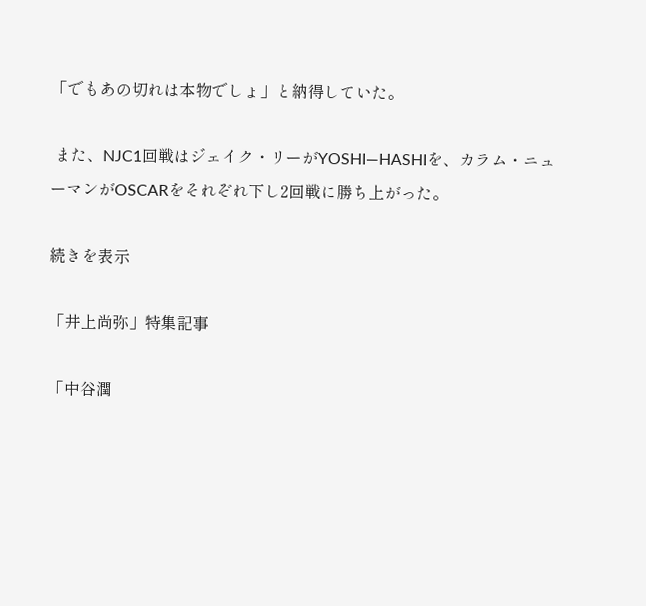「でもあの切れは本物でしょ」と納得していた。

 また、NJC1回戦はジェイク・リーがYOSHI―HASHIを、カラム・ニューマンがOSCARをそれぞれ下し2回戦に勝ち上がった。

続きを表示

「井上尚弥」特集記事

「中谷潤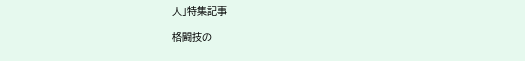人」特集記事

格闘技の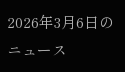2026年3月6日のニュース